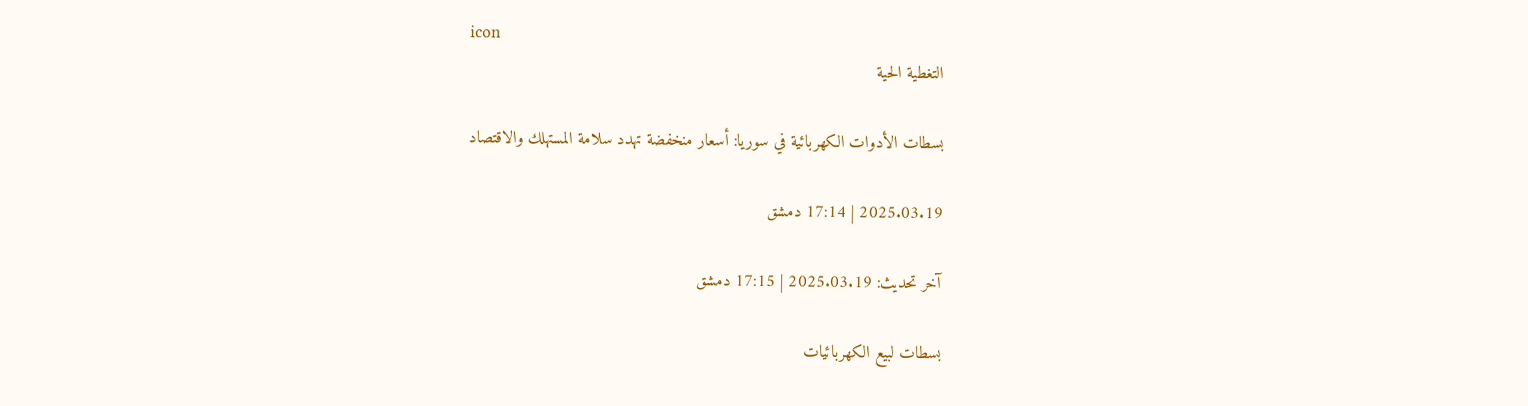icon
التغطية الحية

بسطات الأدوات الكهربائية في سوريا: أسعار منخفضة تهدد سلامة المستهلك والاقتصاد

2025.03.19 | 17:14 دمشق

آخر تحديث: 2025.03.19 | 17:15 دمشق

بسطات لبيع الكهربائيات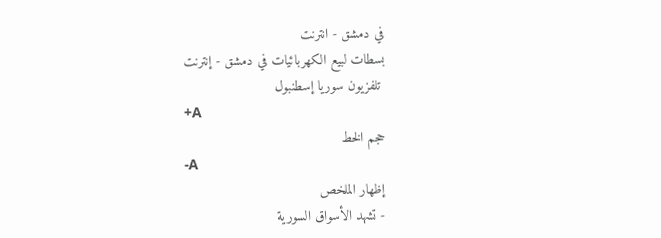في دمشق - انترنت
بسطات لبيع الكهربائيات في دمشق - إنترنت
 تلفزيون سوريا إسطنبول
+A
حجم الخط
-A
إظهار الملخص
- تشهد الأسواق السورية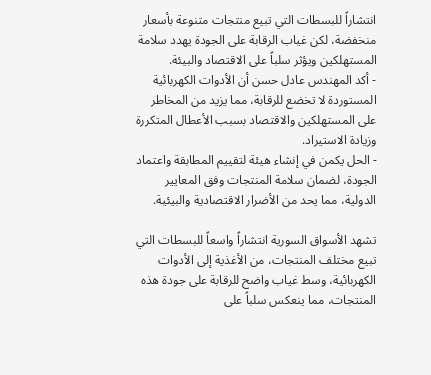انتشاراً للبسطات التي تبيع منتجات متنوعة بأسعار منخفضة، لكن غياب الرقابة على الجودة يهدد سلامة المستهلكين ويؤثر سلباً على الاقتصاد والبيئة.
- أكد المهندس عادل حسن أن الأدوات الكهربائية المستوردة لا تخضع للرقابة، مما يزيد من المخاطر على المستهلكين والاقتصاد بسبب الأعطال المتكررة وزيادة الاستيراد.
- الحل يكمن في إنشاء هيئة لتقييم المطابقة واعتماد الجودة، لضمان سلامة المنتجات وفق المعايير الدولية، مما يحد من الأضرار الاقتصادية والبيئية.

تشهد الأسواق السورية انتشاراً واسعاً للبسطات التي تبيع مختلف المنتجات، من الأغذية إلى الأدوات الكهربائية، وسط غياب واضح للرقابة على جودة هذه المنتجات، مما ينعكس سلباً على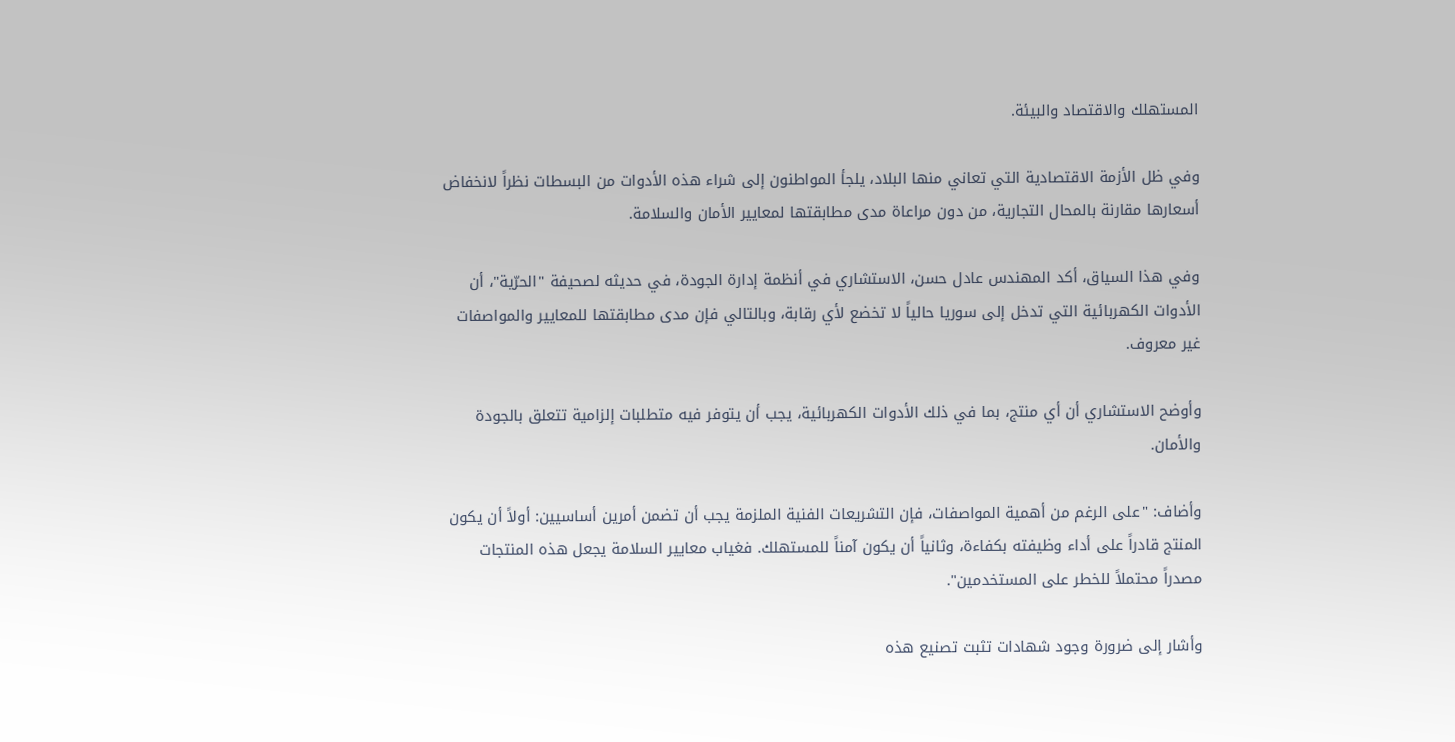المستهلك والاقتصاد والبيئة.

وفي ظل الأزمة الاقتصادية التي تعاني منها البلاد، يلجأ المواطنون إلى شراء هذه الأدوات من البسطات نظراً لانخفاض أسعارها مقارنة بالمحال التجارية، من دون مراعاة مدى مطابقتها لمعايير الأمان والسلامة.

وفي هذا السياق، أكد المهندس عادل حسن، الاستشاري في أنظمة إدارة الجودة، في حديثه لصحيفة "الحرّية"، أن الأدوات الكهربائية التي تدخل إلى سوريا حالياً لا تخضع لأي رقابة، وبالتالي فإن مدى مطابقتها للمعايير والمواصفات غير معروف.

وأوضح الاستشاري أن أي منتج، بما في ذلك الأدوات الكهربائية، يجب أن يتوفر فيه متطلبات إلزامية تتعلق بالجودة والأمان.

وأضاف: "على الرغم من أهمية المواصفات، فإن التشريعات الفنية الملزمة يجب أن تضمن أمرين أساسيين: أولاً أن يكون المنتج قادراً على أداء وظيفته بكفاءة، وثانياً أن يكون آمناً للمستهلك. فغياب معايير السلامة يجعل هذه المنتجات مصدراً محتملاً للخطر على المستخدمين".

وأشار إلى ضرورة وجود شهادات تثبت تصنيع هذه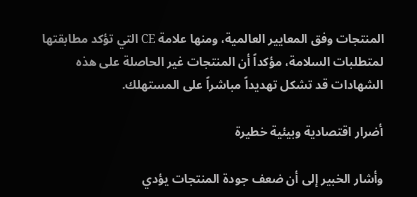المنتجات وفق المعايير العالمية، ومنها علامة CE التي تؤكد مطابقتها لمتطلبات السلامة، مؤكداً أن المنتجات غير الحاصلة على هذه الشهادات قد تشكل تهديداً مباشراً على المستهلك.

أضرار اقتصادية وبيئية خطيرة

وأشار الخبير إلى أن ضعف جودة المنتجات يؤدي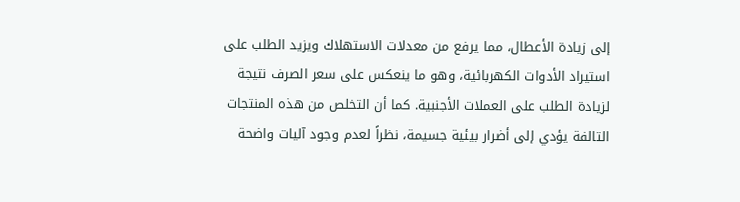إلى زيادة الأعطال، مما يرفع من معدلات الاستهلاك ويزيد الطلب على استيراد الأدوات الكهربائية، وهو ما ينعكس على سعر الصرف نتيجة لزيادة الطلب على العملات الأجنبية. كما أن التخلص من هذه المنتجات التالفة يؤدي إلى أضرار بيئية جسيمة، نظراً لعدم وجود آليات واضحة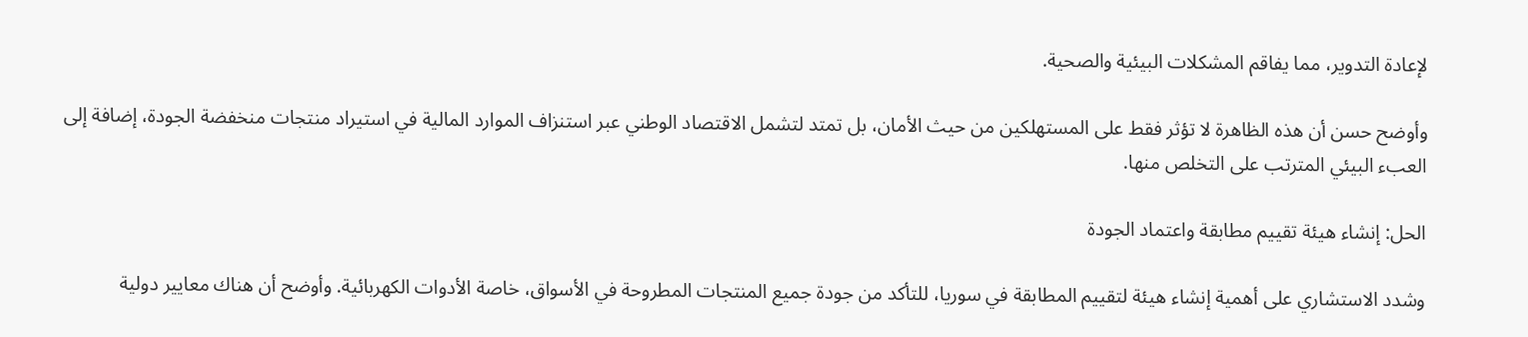لإعادة التدوير، مما يفاقم المشكلات البيئية والصحية.

وأوضح حسن أن هذه الظاهرة لا تؤثر فقط على المستهلكين من حيث الأمان، بل تمتد لتشمل الاقتصاد الوطني عبر استنزاف الموارد المالية في استيراد منتجات منخفضة الجودة، إضافة إلى العبء البيئي المترتب على التخلص منها.

الحل: إنشاء هيئة تقييم مطابقة واعتماد الجودة

وشدد الاستشاري على أهمية إنشاء هيئة لتقييم المطابقة في سوريا، للتأكد من جودة جميع المنتجات المطروحة في الأسواق، خاصة الأدوات الكهربائية. وأوضح أن هناك معايير دولية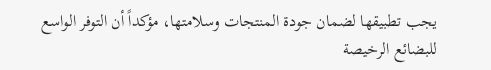يجب تطبيقها لضمان جودة المنتجات وسلامتها، مؤكداً أن التوفر الواسع للبضائع الرخيصة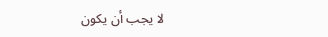لا يجب أن يكون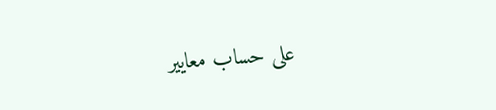على حساب معايير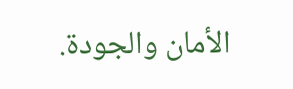الأمان والجودة.